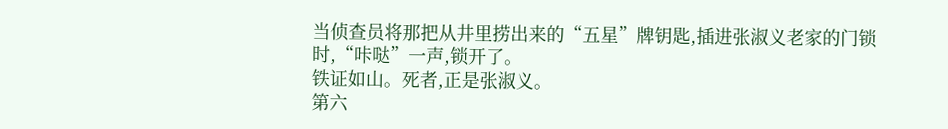当侦查员将那把从井里捞出来的“五星”牌钥匙,插进张淑义老家的门锁时,“咔哒”一声,锁开了。
铁证如山。死者,正是张淑义。
第六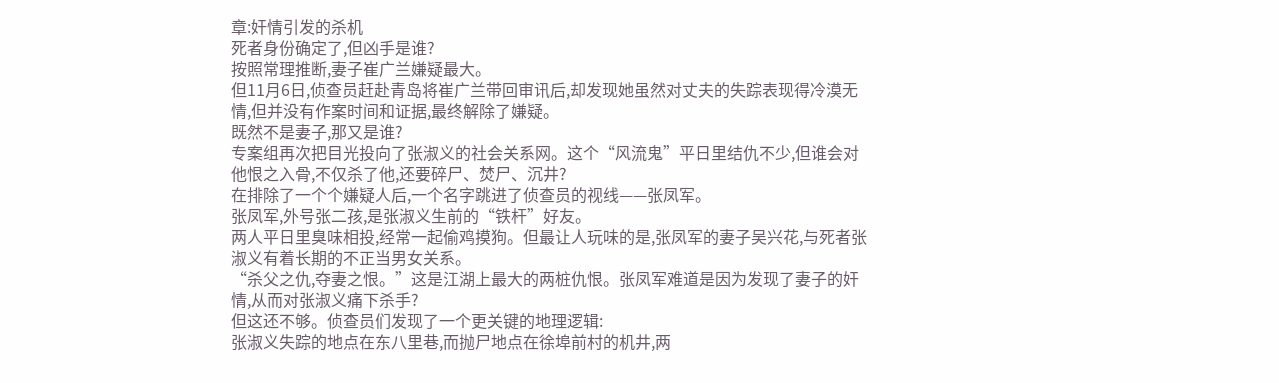章:奸情引发的杀机
死者身份确定了,但凶手是谁?
按照常理推断,妻子崔广兰嫌疑最大。
但11月6日,侦查员赶赴青岛将崔广兰带回审讯后,却发现她虽然对丈夫的失踪表现得冷漠无情,但并没有作案时间和证据,最终解除了嫌疑。
既然不是妻子,那又是谁?
专案组再次把目光投向了张淑义的社会关系网。这个“风流鬼”平日里结仇不少,但谁会对他恨之入骨,不仅杀了他,还要碎尸、焚尸、沉井?
在排除了一个个嫌疑人后,一个名字跳进了侦查员的视线——张凤军。
张凤军,外号张二孩,是张淑义生前的“铁杆”好友。
两人平日里臭味相投,经常一起偷鸡摸狗。但最让人玩味的是,张凤军的妻子吴兴花,与死者张淑义有着长期的不正当男女关系。
“杀父之仇,夺妻之恨。”这是江湖上最大的两桩仇恨。张凤军难道是因为发现了妻子的奸情,从而对张淑义痛下杀手?
但这还不够。侦查员们发现了一个更关键的地理逻辑:
张淑义失踪的地点在东八里巷,而抛尸地点在徐埠前村的机井,两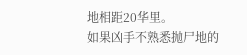地相距20华里。
如果凶手不熟悉抛尸地的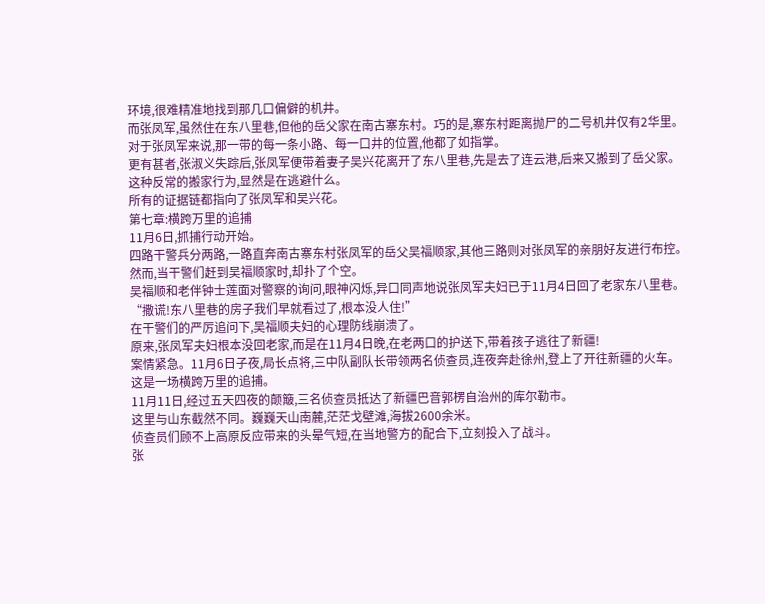环境,很难精准地找到那几口偏僻的机井。
而张凤军,虽然住在东八里巷,但他的岳父家在南古寨东村。巧的是,寨东村距离抛尸的二号机井仅有2华里。
对于张凤军来说,那一带的每一条小路、每一口井的位置,他都了如指掌。
更有甚者,张淑义失踪后,张凤军便带着妻子吴兴花离开了东八里巷,先是去了连云港,后来又搬到了岳父家。
这种反常的搬家行为,显然是在逃避什么。
所有的证据链都指向了张凤军和吴兴花。
第七章:横跨万里的追捕
11月6日,抓捕行动开始。
四路干警兵分两路,一路直奔南古寨东村张凤军的岳父吴福顺家,其他三路则对张凤军的亲朋好友进行布控。
然而,当干警们赶到吴福顺家时,却扑了个空。
吴福顺和老伴钟士莲面对警察的询问,眼神闪烁,异口同声地说张凤军夫妇已于11月4日回了老家东八里巷。
“撒谎!东八里巷的房子我们早就看过了,根本没人住!”
在干警们的严厉追问下,吴福顺夫妇的心理防线崩溃了。
原来,张凤军夫妇根本没回老家,而是在11月4日晚,在老两口的护送下,带着孩子逃往了新疆!
案情紧急。11月6日子夜,局长点将,三中队副队长带领两名侦查员,连夜奔赴徐州,登上了开往新疆的火车。
这是一场横跨万里的追捕。
11月11日,经过五天四夜的颠簸,三名侦查员抵达了新疆巴音郭楞自治州的库尔勒市。
这里与山东截然不同。巍巍天山南麓,茫茫戈壁滩,海拔2600余米。
侦查员们顾不上高原反应带来的头晕气短,在当地警方的配合下,立刻投入了战斗。
张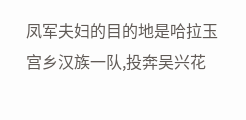凤军夫妇的目的地是哈拉玉宫乡汉族一队,投奔吴兴花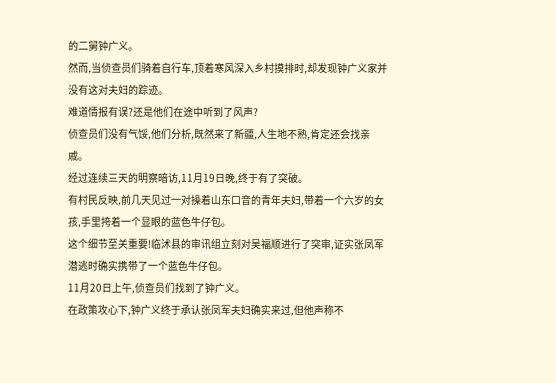的二舅钟广义。
然而,当侦查员们骑着自行车,顶着寒风深入乡村摸排时,却发现钟广义家并没有这对夫妇的踪迹。
难道情报有误?还是他们在途中听到了风声?
侦查员们没有气馁,他们分析,既然来了新疆,人生地不熟,肯定还会找亲戚。
经过连续三天的明察暗访,11月19日晚,终于有了突破。
有村民反映,前几天见过一对操着山东口音的青年夫妇,带着一个六岁的女孩,手里挎着一个显眼的蓝色牛仔包。
这个细节至关重要!临沭县的审讯组立刻对吴福顺进行了突审,证实张凤军潜逃时确实携带了一个蓝色牛仔包。
11月20日上午,侦查员们找到了钟广义。
在政策攻心下,钟广义终于承认张凤军夫妇确实来过,但他声称不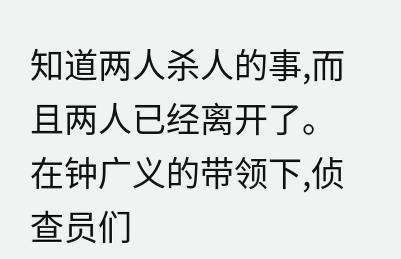知道两人杀人的事,而且两人已经离开了。
在钟广义的带领下,侦查员们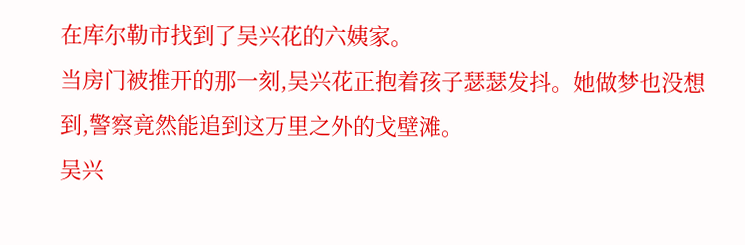在库尔勒市找到了吴兴花的六姨家。
当房门被推开的那一刻,吴兴花正抱着孩子瑟瑟发抖。她做梦也没想到,警察竟然能追到这万里之外的戈壁滩。
吴兴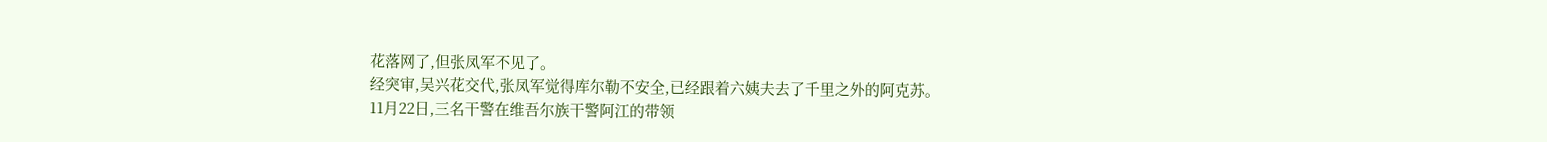花落网了,但张凤军不见了。
经突审,吴兴花交代,张凤军觉得库尔勒不安全,已经跟着六姨夫去了千里之外的阿克苏。
11月22日,三名干警在维吾尔族干警阿江的带领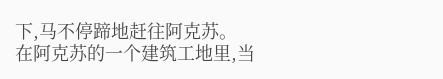下,马不停蹄地赶往阿克苏。
在阿克苏的一个建筑工地里,当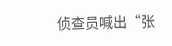侦查员喊出“张